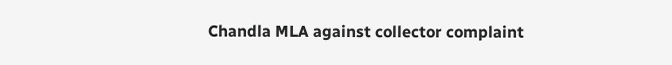Chandla MLA against collector complaint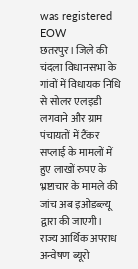was registered EOW
छतरपुर। जिले की चंदला विधानसभा के गांवों में विधायक निधि से सोलर एलइडी लगवाने और ग्राम पंचायतों में टैंकर सप्लाई के मामलों में हुए लाखों रुपए के भ्रष्टाचार के मामले की जांच अब इओडब्ल्यू द्वारा की जाएगी। राज्य आर्थिक अपराध अन्वेषण ब्यूरो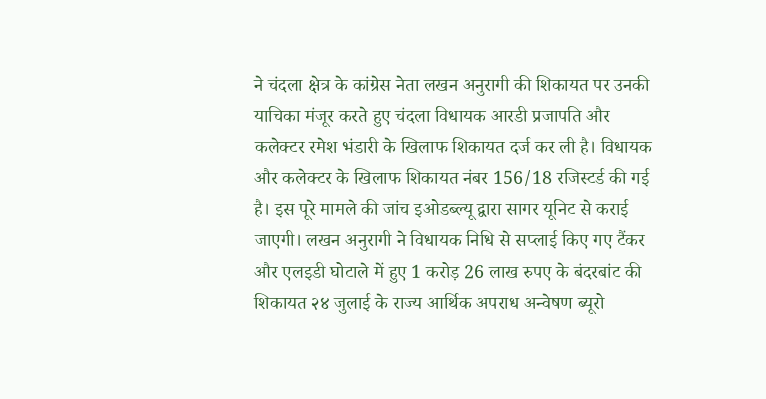ने चंदला क्षेत्र के कांग्रेस नेता लखन अनुरागी की शिकायत पर उनकी याचिका मंजूर करते हुए चंदला विधायक आरडी प्रजापति और कलेक्टर रमेश भंडारी के खिलाफ शिकायत दर्ज कर ली है। विधायक और कलेक्टर के खिलाफ शिकायत नंबर 156/18 रजिस्टर्ड की गई है। इस पूरे मामले की जांच इओडब्ल्यू द्वारा सागर यूनिट से कराई जाएगी। लखन अनुरागी ने विधायक निधि से सप्लाई किए गए टैंकर और एलइडी घोटाले में हुए 1 करोड़ 26 लाख रुपए के बंदरबांट की शिकायत २४ जुलाई के राज्य आर्थिक अपराध अन्वेषण ब्यूरो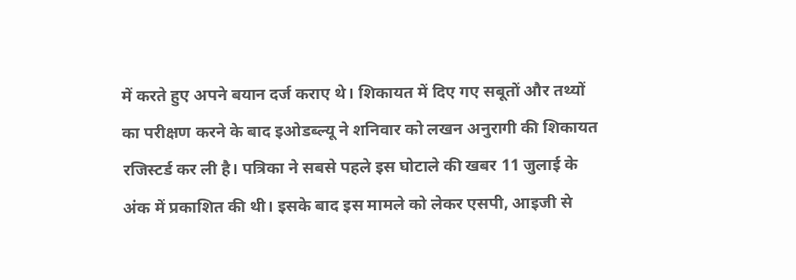में करते हुए अपने बयान दर्ज कराए थे। शिकायत में दिए गए सबूतों और तथ्यों का परीक्षण करने के बाद इओडब्ल्यू ने शनिवार को लखन अनुरागी की शिकायत रजिस्टर्ड कर ली है। पत्रिका ने सबसे पहले इस घोटाले की खबर 11 जुलाई के अंक में प्रकाशित की थी। इसके बाद इस मामले को लेकर एसपी, आइजी से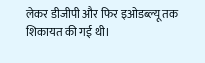लेकर डीजीपी और फिर इओडब्ल्यू तक शिकायत की गई थी।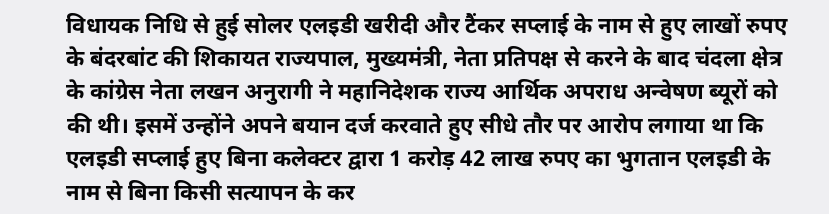विधायक निधि से हुई सोलर एलइडी खरीदी और टैंकर सप्लाई के नाम से हुए लाखों रुपए के बंदरबांट की शिकायत राज्यपाल, मुख्यमंत्री, नेता प्रतिपक्ष से करने के बाद चंदला क्षेत्र के कांग्रेस नेता लखन अनुरागी ने महानिदेशक राज्य आर्थिक अपराध अन्वेषण ब्यूरों को की थी। इसमें उन्होंने अपने बयान दर्ज करवाते हुए सीधे तौर पर आरोप लगाया था कि एलइडी सप्लाई हुए बिना कलेक्टर द्वारा 1 करोड़ 42 लाख रुपए का भुगतान एलइडी के नाम से बिना किसी सत्यापन के कर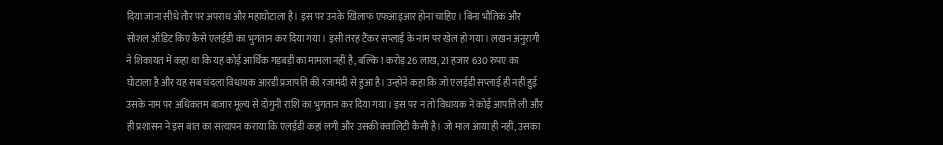दिया जाना सीधे तौर पर अपराध और महाघोटाला है। इस पर उनके खिलाफ एफआइआर होना चाहिए। बिना भौतिक और सोशल ऑडिट किए कैसे एलईडी का भुगतान कर दिया गया। इसी तरह टैंकर सप्लाई के नाम पर खेल हो गया। लखन अनुरागी ने शिकायत में कहा था कि यह कोई आर्थिक गड़बड़ी का मामला नहीं है, बल्कि 1 करोड़ 26 लाख, 21 हजार 630 रुपए का घोटाला है और यह सब चंदला विधायक आरडी प्रजापति की रजामंदी से हुआ है। उन्होंने कहा कि जो एलईडी सप्लाई ही नहीं हुई उसके नाम पर अधिकतम बाजार मूल्य से दोगुनी राशि का भुगतान कर दिया गया। इस पर न तो विधायक ने कोई आपत्ति ली और ही प्रशासन ने इस बात का सत्यापन कराया कि एलईडी कहां लगी और उसकी क्वालिटी कैसी है। जो माल आया ही नहीं, उसका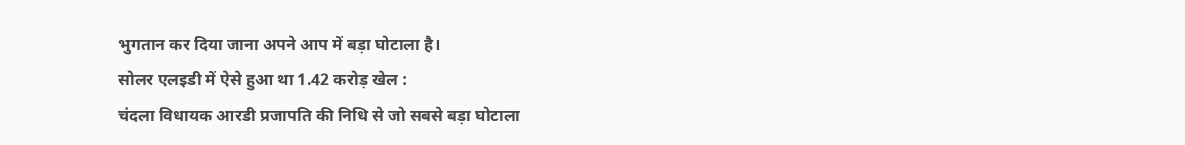भुगतान कर दिया जाना अपने आप में बड़ा घोटाला है।
सोलर एलइडी में ऐसे हुआ था 1.42 करोड़ खेल :
चंदला विधायक आरडी प्रजापति की निधि से जो सबसे बड़ा घोटाला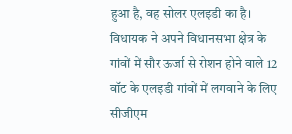हुआ है, वह सोलर एलइडी का है। विधायक ने अपने विधानसभा क्षेत्र के गांवों में सौर ऊर्जा से रोशन होने वाले 12 वॉट के एलइडी गांवों में लगवाने के लिए सीजीएम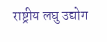राष्ट्रीय लघु उद्योग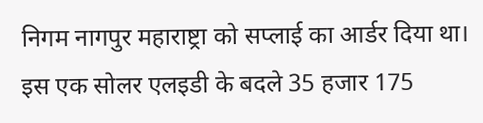निगम नागपुर महाराष्ट्रा को सप्लाई का आर्डर दिया था। इस एक सोलर एलइडी के बदले 35 हजार 175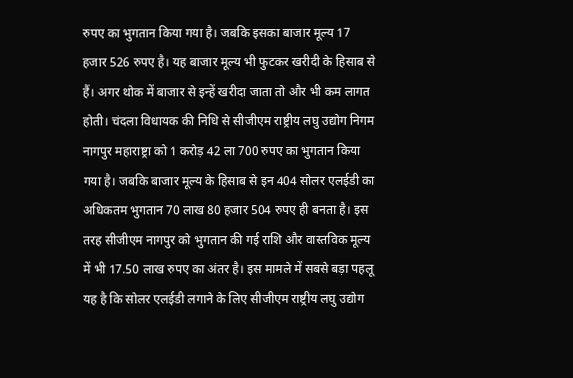रुपए का भुगतान किया गया है। जबकि इसका बाजार मूल्य 17 हजार 526 रुपए है। यह बाजार मूल्य भी फुटकर खरीदी के हिसाब से हैं। अगर थोक में बाजार से इन्हें खरीदा जाता तो और भी कम लागत होती। चंदला विधायक की निधि से सीजीएम राष्ट्रीय लघु उद्योग निगम नागपुर महाराष्ट्रा को 1 करोड़ 42 ला 700 रुपए का भुगतान किया गया है। जबकि बाजार मूल्य के हिसाब से इन 404 सोलर एलईडी का अधिकतम भुगतान 70 लाख 80 हजार 504 रुपए ही बनता है। इस तरह सीजीएम नागपुर को भुगतान की गई राशि और वास्तविक मूल्य में भी 17.50 लाख रुपए का अंतर है। इस मामले में सबसे बड़ा पहलू यह है कि सोलर एलईडी लगाने के लिए सीजीएम राष्ट्रीय लघु उद्योग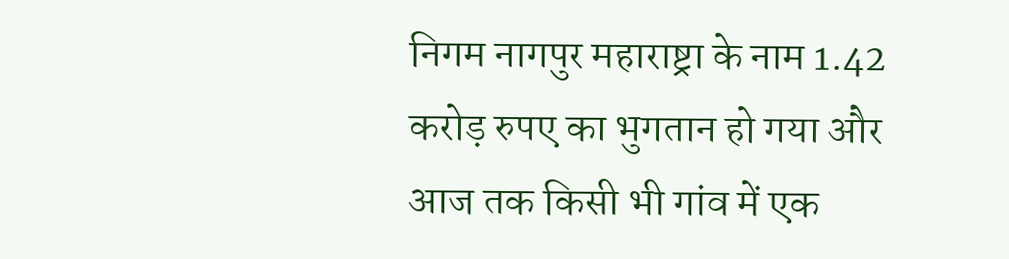निगम नागपुर महाराष्ट्रा के नाम 1.42 करोड़ रुपए का भुगतान हो गया और आज तक किसी भी गांव में एक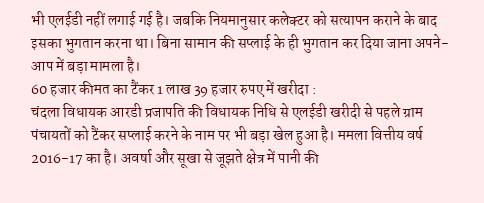भी एलईडी नहीं लगाई गई है। जबकि नियमानुसार कलेक्टर को सत्यापन कराने के बाद इसका भुगतान करना था। बिना सामान की सप्लाई के ही भुगतान कर दिया जाना अपने-आप में बड़ा मामला है।
60 हजार कीमत का टैंकर 1 लाख 39 हजार रुपए में खरीदा :
चंदला विधायक आरडी प्रजापति की विधायक निधि से एलईडी खरीदी से पहले ग्राम पंचायतों को टैंकर सप्लाई करने के नाम पर भी बड़ा खेल हुआ है। ममला वित्तीय वर्ष 2016-17 का है। अवर्षा और सूखा से जूझते क्षेत्र में पानी की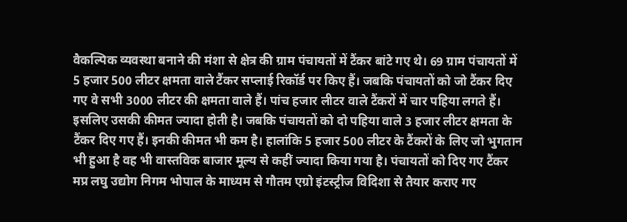वैकल्पिक व्यवस्था बनाने की मंशा से क्षेत्र की ग्राम पंचायतों में टैंकर बांटे गए थे। 69 ग्राम पंचायतों में 5 हजार 500 लीटर क्षमता वाले टैंकर सप्लाई रिकॉर्ड पर किए हैं। जबकि पंचायतों को जो टैंकर दिए गए वे सभी 3000 लीटर की क्षमता वाले हैं। पांच हजार लीटर वाले टैंकरों में चार पहिया लगते हैं। इसलिए उसकी कीमत ज्यादा होती है। जबकि पंचायतों को दो पहिया वाले 3 हजार लीटर क्षमता के टैंकर दिए गए हैं। इनकी कीमत भी कम है। हालांकि 5 हजार 500 लीटर के टैंकरों के लिए जो भुगतान भी हुआ है वह भी वास्तविक बाजार मूल्य से कहीं ज्यादा किया गया है। पंचायतों को दिए गए टैंकर मप्र लघु उद्योग निगम भोपाल के माध्यम से गौतम एग्रो इंटस्ट्रीज विदिशा से तैयार कराए गए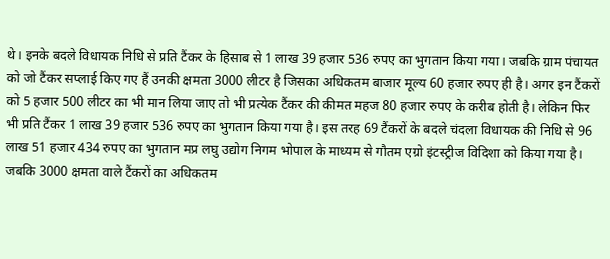थे। इनके बदले विधायक निधि से प्रति टैंकर के हिसाब से 1 लाख 39 हजार 536 रुपए का भुगतान किया गया। जबकि ग्राम पंचायत को जो टैंकर सप्लाई किए गए हैं उनकी क्षमता 3000 लीटर है जिसका अधिकतम बाजार मूल्य 60 हजार रुपए ही है। अगर इन टैंकरों को 5 हजार 500 लीटर का भी मान लिया जाए तो भी प्रत्येक टैंकर की कीमत महज 80 हजार रुपए के करीब होती है। लेकिन फिर भी प्रति टैंकर 1 लाख 39 हजार 536 रुपए का भुगतान किया गया है। इस तरह 69 टैंकरों के बदले चंदला विधायक की निधि से 96 लाख 51 हजार 434 रुपए का भुगतान मप्र लघु उद्योग निगम भोपाल के माध्यम से गौतम एग्रो इंटस्ट्रीज विदिशा को किया गया है। जबकि 3000 क्षमता वाले टैंकरों का अधिकतम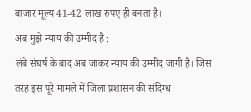बाजार मूल्य 41-42 लाख रुपए ही बनता है।
अब मुझे न्याय की उम्मीद है :
लंबे संघर्ष के बाद अब जाकर न्याय की उम्मीद जागी है। जिस तरह इस पूरे मामले में जिला प्रशासन की संदिग्ध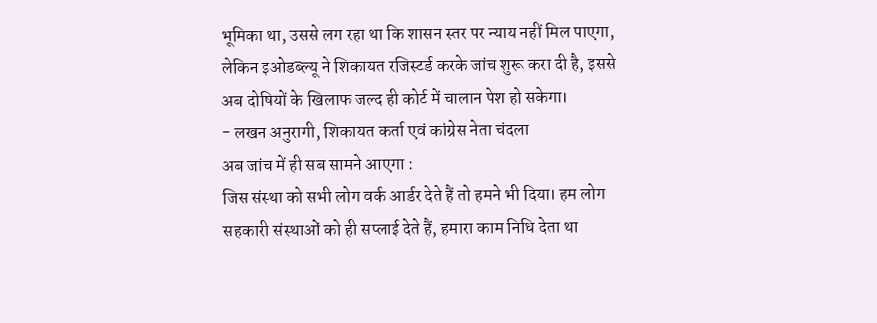भूमिका था, उससे लग रहा था कि शासन स्तर पर न्याय नहीं मिल पाएगा, लेकिन इओडब्ल्यू ने शिकायत रजिस्टर्ड करके जांच शुरू करा दी है, इससे अब दोषियों के खिलाफ जल्द ही कोर्ट में चालान पेश हो सकेगा।
- लखन अनुरागी, शिकायत कर्ता एवं कांग्रेस नेता चंदला
अब जांच में ही सब सामने आएगा :
जिस संस्था को सभी लोग वर्क आर्डर देते हैं तो हमने भी दिया। हम लोग सहकारी संस्थाओं को ही सप्लाई देते हैं, हमारा काम निधि देता था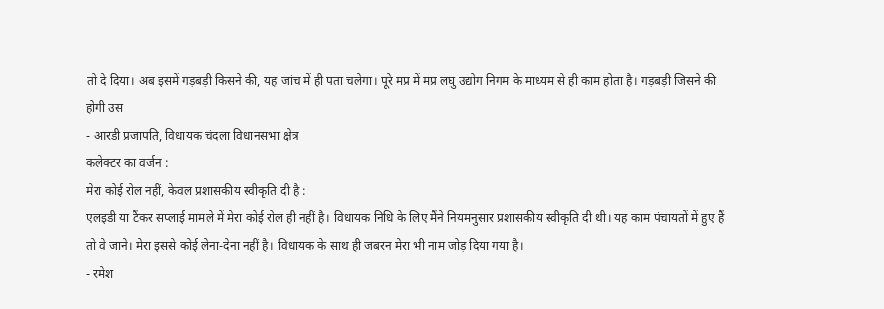तो दे दिया। अब इसमें गड़बड़ी किसने की, यह जांच में ही पता चलेगा। पूरे मप्र में मप्र लघु उद्योग निगम के माध्यम से ही काम होता है। गड़बड़ी जिसने की होगी उस
- आरडी प्रजापति, विधायक चंदला विधानसभा क्षेत्र
कलेक्टर का वर्जन :
मेरा कोई रोल नहीं, केवल प्रशासकीय स्वीकृति दी है :
एलइडी या टैंकर सप्लाई मामले में मेरा कोई रोल ही नहीं है। विधायक निधि के लिए मैंने नियमनुसार प्रशासकीय स्वीकृति दी थी। यह काम पंचायतों में हुए हैं तो वे जाने। मेरा इससे कोई लेना-देना नहीं है। विधायक के साथ ही जबरन मेरा भी नाम जोड़ दिया गया है।
- रमेश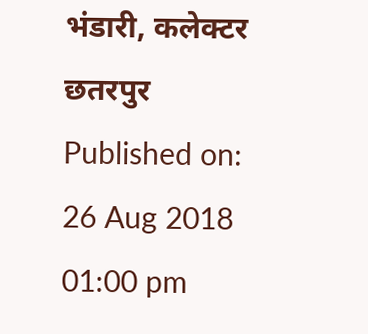भंडारी, कलेक्टर छतरपुर
Published on:
26 Aug 2018 01:00 pm